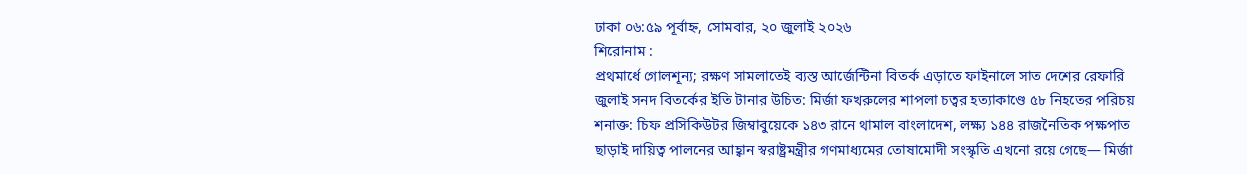ঢাকা ০৬:৫৯ পূর্বাহ্ন, সোমবার, ২০ জুলাই ২০২৬
শিরোনাম :
প্রথমার্ধে গোলশূন্য; রক্ষণ সামলাতেই ব্যস্ত আর্জেন্টিনা বিতর্ক এড়াতে ফাইনালে সাত দেশের রেফারি জুলাই সনদ বিতর্কের ইতি টানার উচিত: মির্জা ফখরুলের শাপলা চত্বর হত্যাকাণ্ডে ৫৮ নিহতের পরিচয় শনাক্ত: চিফ প্রসিকিউটর জিম্বাবুয়েকে ১৪৩ রানে থামাল বাংলাদেশ, লক্ষ্য ১৪৪ রাজনৈতিক পক্ষপাত ছাড়াই দায়িত্ব পালনের আহ্বান স্বরাষ্ট্রমন্ত্রীর গণমাধ্যমের তোষামোদী সংস্কৃতি এখনো রয়ে গেছে— মির্জা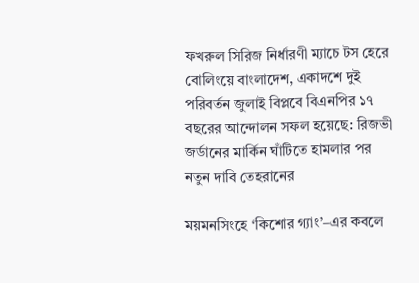ফখরুল সিরিজ নির্ধারণী ম্যাচে টস হেরে বোলিংয়ে বাংলাদেশ, একাদশে দুই পরিবর্তন জুলাই বিপ্লবে বিএনপির ১৭ বছরের আন্দোলন সফল হয়েছে: রিজভী জর্ডানের মার্কিন ঘাঁটিতে হামলার পর নতুন দাবি তেহরানের

ময়মনসিংহে ‘কিশোর গ্যাং’–এর কবলে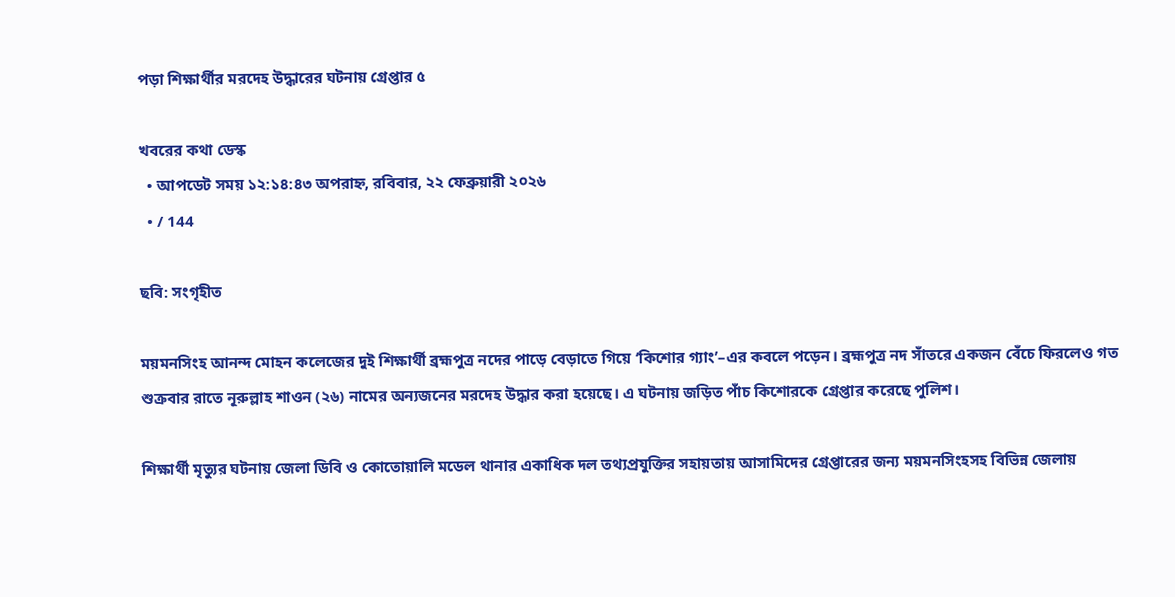পড়া শিক্ষার্থীর মরদেহ উদ্ধারের ঘটনায় গ্রেপ্তার ৫

খবরের কথা ডেস্ক
  • আপডেট সময় ১২:১৪:৪৩ অপরাহ্ন, রবিবার, ২২ ফেব্রুয়ারী ২০২৬
  • / 144

ছবি: সংগৃহীত

ময়মনসিংহ আনন্দ মোহন কলেজের দুই শিক্ষার্থী ব্রহ্মপুত্র নদের পাড়ে বেড়াতে গিয়ে ‘কিশোর গ্যাং’–এর কবলে পড়েন। ব্রহ্মপুত্র নদ সাঁতরে একজন বেঁচে ফিরলেও গত শুক্রবার রাতে নূরুল্লাহ শাওন (২৬) নামের অন্যজনের মরদেহ উদ্ধার করা হয়েছে। এ ঘটনায় জড়িত পাঁচ কিশোরকে গ্রেপ্তার করেছে পুলিশ।

শিক্ষার্থী মৃত্যুর ঘটনায় জেলা ডিবি ও কোতোয়ালি মডেল থানার একাধিক দল তথ্যপ্রযুক্তির সহায়তায় আসামিদের গ্রেপ্তারের জন্য ময়মনসিংহসহ বিভিন্ন জেলায়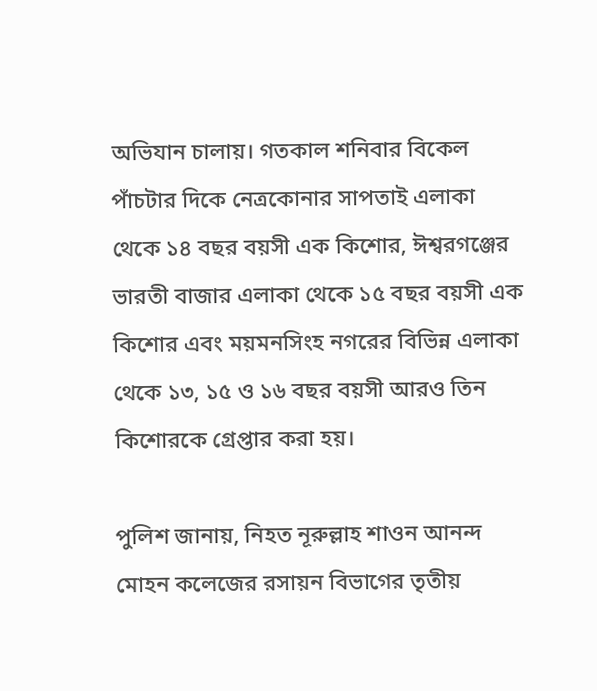অভিযান চালায়। গতকাল শনিবার বিকেল পাঁচটার দিকে নেত্রকোনার সাপতাই এলাকা থেকে ১৪ বছর বয়সী এক কিশোর, ঈশ্বরগঞ্জের ভারতী বাজার এলাকা থেকে ১৫ বছর বয়সী এক কিশোর এবং ময়মনসিংহ নগরের বিভিন্ন এলাকা থেকে ১৩, ১৫ ও ১৬ বছর বয়সী আরও তিন কিশোরকে গ্রেপ্তার করা হয়।

পুলিশ জানায়, নিহত নূরুল্লাহ শাওন আনন্দ মোহন কলেজের রসায়ন বিভাগের তৃতীয়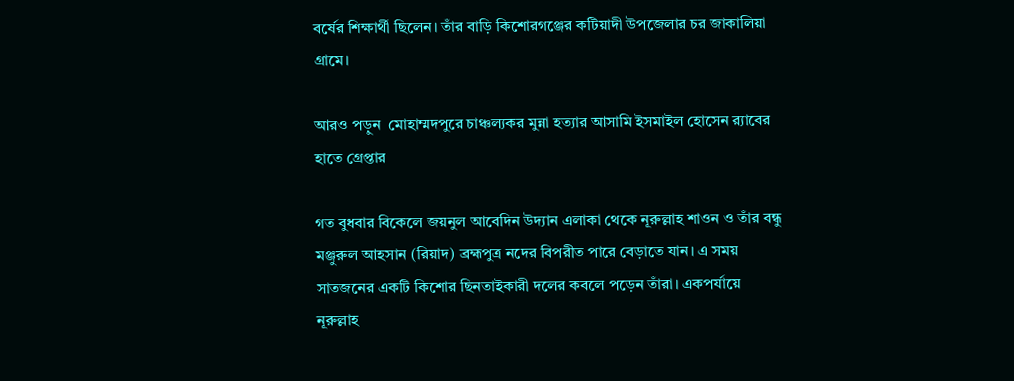বর্ষের শিক্ষার্থী ছিলেন। তাঁর বাড়ি কিশোরগঞ্জের কটিয়াদী উপজেলার চর জাকালিয়া গ্রামে।

আরও পড়ুন  মোহাম্মদপুরে চাঞ্চল্যকর মুন্না হত্যার আসামি ইসমাইল হোসেন র‌্যাবের হাতে গ্রেপ্তার

গত বুধবার বিকেলে জয়নুল আবেদিন উদ্যান এলাকা থেকে নূরুল্লাহ শাওন ও তাঁর বন্ধু মঞ্জুরুল আহসান (রিয়াদ) ব্রহ্মপুত্র নদের বিপরীত পারে বেড়াতে যান। এ সময় সাতজনের একটি কিশোর ছিনতাইকারী দলের কবলে পড়েন তাঁরা। একপর্যায়ে নূরুল্লাহ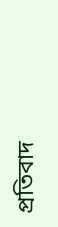প্রতিবাদ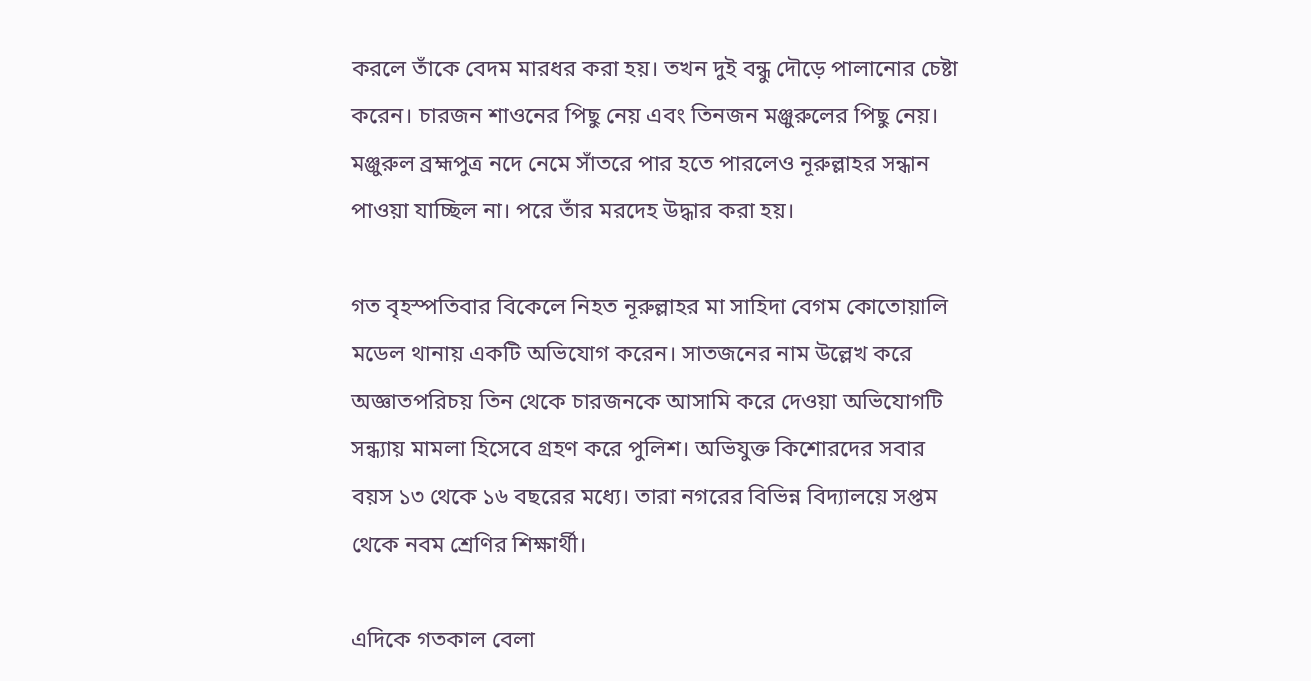করলে তাঁকে বেদম মারধর করা হয়। তখন দুই বন্ধু দৌড়ে পালানোর চেষ্টা করেন। চারজন শাওনের পিছু নেয় এবং তিনজন মঞ্জুরুলের পিছু নেয়। মঞ্জুরুল ব্রহ্মপুত্র নদে নেমে সাঁতরে পার হতে পারলেও নূরুল্লাহর সন্ধান পাওয়া যাচ্ছিল না। পরে তাঁর মরদেহ উদ্ধার করা হয়।

গত বৃহস্পতিবার বিকেলে নিহত নূরুল্লাহর মা সাহিদা বেগম কোতোয়ালি মডেল থানায় একটি অভিযোগ করেন। সাতজনের নাম উল্লেখ করে অজ্ঞাতপরিচয় তিন থেকে চারজনকে আসামি করে দেওয়া অভিযোগটি সন্ধ্যায় মামলা হিসেবে গ্রহণ করে পুলিশ। অভিযুক্ত কিশোরদের সবার বয়স ১৩ থেকে ১৬ বছরের মধ্যে। তারা নগরের বিভিন্ন বিদ্যালয়ে সপ্তম থেকে নবম শ্রেণির শিক্ষার্থী।

এদিকে গতকাল বেলা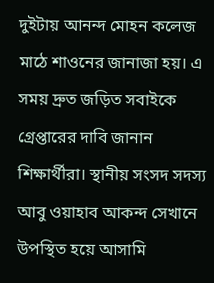দুইটায় আনন্দ মোহন কলেজ মাঠে শাওনের জানাজা হয়। এ সময় দ্রুত জড়িত সবাইকে গ্রেপ্তারের দাবি জানান শিক্ষার্থীরা। স্থানীয় সংসদ সদস্য আবু ওয়াহাব আকন্দ সেখানে উপস্থিত হয়ে আসামি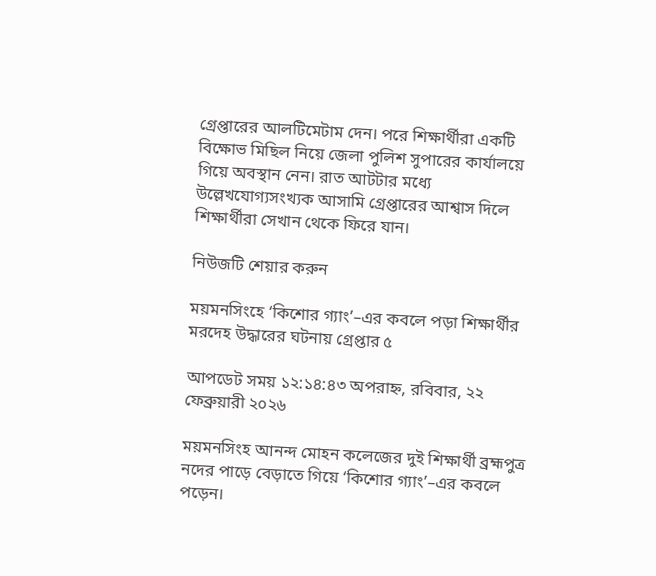গ্রেপ্তারের আলটিমেটাম দেন। পরে শিক্ষার্থীরা একটি বিক্ষোভ মিছিল নিয়ে জেলা পুলিশ সুপারের কার্যালয়ে গিয়ে অবস্থান নেন। রাত আটটার মধ্যে উল্লেখযোগ্যসংখ্যক আসামি গ্রেপ্তারের আশ্বাস দিলে শিক্ষার্থীরা সেখান থেকে ফিরে যান।

নিউজটি শেয়ার করুন

ময়মনসিংহে ‘কিশোর গ্যাং’–এর কবলে পড়া শিক্ষার্থীর মরদেহ উদ্ধারের ঘটনায় গ্রেপ্তার ৫

আপডেট সময় ১২:১৪:৪৩ অপরাহ্ন, রবিবার, ২২ ফেব্রুয়ারী ২০২৬

ময়মনসিংহ আনন্দ মোহন কলেজের দুই শিক্ষার্থী ব্রহ্মপুত্র নদের পাড়ে বেড়াতে গিয়ে ‘কিশোর গ্যাং’–এর কবলে পড়েন।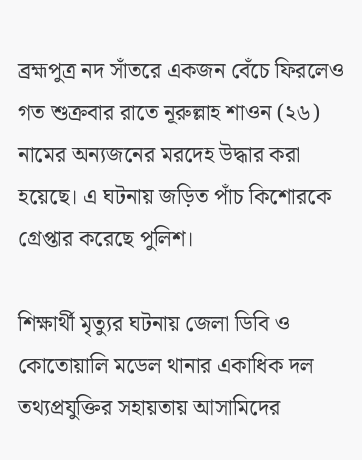ব্রহ্মপুত্র নদ সাঁতরে একজন বেঁচে ফিরলেও গত শুক্রবার রাতে নূরুল্লাহ শাওন (২৬) নামের অন্যজনের মরদেহ উদ্ধার করা হয়েছে। এ ঘটনায় জড়িত পাঁচ কিশোরকে গ্রেপ্তার করেছে পুলিশ।

শিক্ষার্থী মৃত্যুর ঘটনায় জেলা ডিবি ও কোতোয়ালি মডেল থানার একাধিক দল তথ্যপ্রযুক্তির সহায়তায় আসামিদের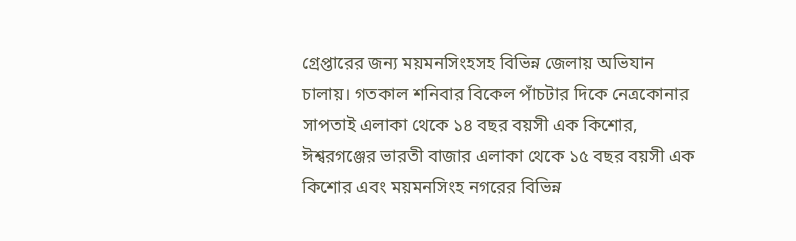গ্রেপ্তারের জন্য ময়মনসিংহসহ বিভিন্ন জেলায় অভিযান চালায়। গতকাল শনিবার বিকেল পাঁচটার দিকে নেত্রকোনার সাপতাই এলাকা থেকে ১৪ বছর বয়সী এক কিশোর, ঈশ্বরগঞ্জের ভারতী বাজার এলাকা থেকে ১৫ বছর বয়সী এক কিশোর এবং ময়মনসিংহ নগরের বিভিন্ন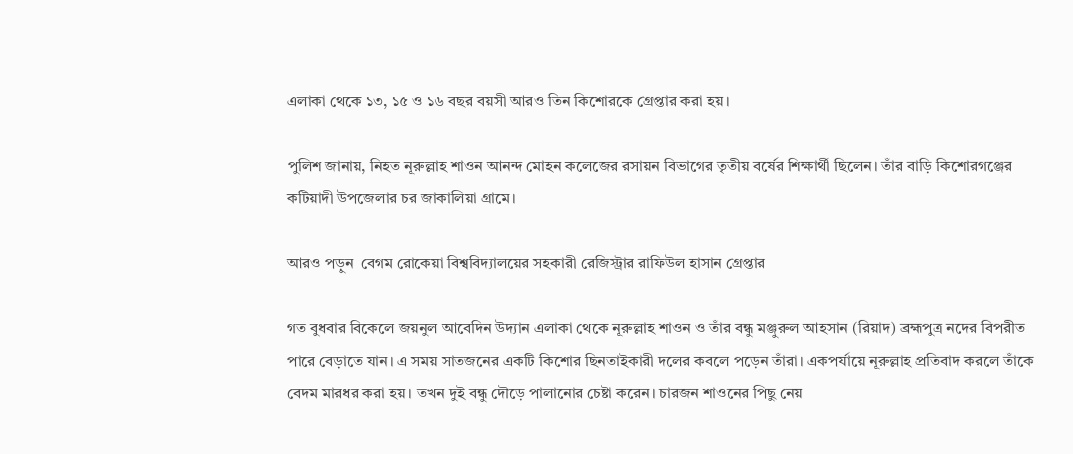এলাকা থেকে ১৩, ১৫ ও ১৬ বছর বয়সী আরও তিন কিশোরকে গ্রেপ্তার করা হয়।

পুলিশ জানায়, নিহত নূরুল্লাহ শাওন আনন্দ মোহন কলেজের রসায়ন বিভাগের তৃতীয় বর্ষের শিক্ষার্থী ছিলেন। তাঁর বাড়ি কিশোরগঞ্জের কটিয়াদী উপজেলার চর জাকালিয়া গ্রামে।

আরও পড়ুন  বেগম রোকেয়া বিশ্ববিদ্যালয়ের সহকারী রেজিস্ট্রার রাফিউল হাসান গ্রেপ্তার

গত বুধবার বিকেলে জয়নুল আবেদিন উদ্যান এলাকা থেকে নূরুল্লাহ শাওন ও তাঁর বন্ধু মঞ্জুরুল আহসান (রিয়াদ) ব্রহ্মপুত্র নদের বিপরীত পারে বেড়াতে যান। এ সময় সাতজনের একটি কিশোর ছিনতাইকারী দলের কবলে পড়েন তাঁরা। একপর্যায়ে নূরুল্লাহ প্রতিবাদ করলে তাঁকে বেদম মারধর করা হয়। তখন দুই বন্ধু দৌড়ে পালানোর চেষ্টা করেন। চারজন শাওনের পিছু নেয়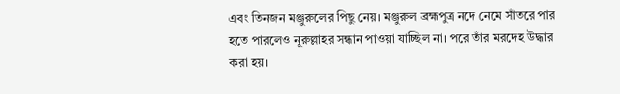এবং তিনজন মঞ্জুরুলের পিছু নেয়। মঞ্জুরুল ব্রহ্মপুত্র নদে নেমে সাঁতরে পার হতে পারলেও নূরুল্লাহর সন্ধান পাওয়া যাচ্ছিল না। পরে তাঁর মরদেহ উদ্ধার করা হয়।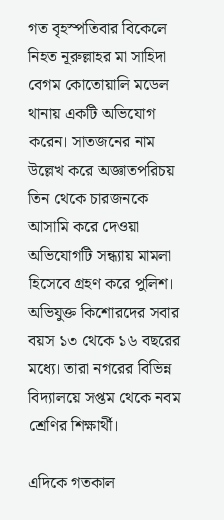গত বৃহস্পতিবার বিকেলে নিহত নূরুল্লাহর মা সাহিদা বেগম কোতোয়ালি মডেল থানায় একটি অভিযোগ করেন। সাতজনের নাম উল্লেখ করে অজ্ঞাতপরিচয় তিন থেকে চারজনকে আসামি করে দেওয়া অভিযোগটি সন্ধ্যায় মামলা হিসেবে গ্রহণ করে পুলিশ। অভিযুক্ত কিশোরদের সবার বয়স ১৩ থেকে ১৬ বছরের মধ্যে। তারা নগরের বিভিন্ন বিদ্যালয়ে সপ্তম থেকে নবম শ্রেণির শিক্ষার্থী।

এদিকে গতকাল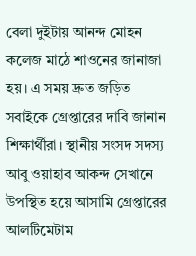বেলা দুইটায় আনন্দ মোহন কলেজ মাঠে শাওনের জানাজা হয়। এ সময় দ্রুত জড়িত সবাইকে গ্রেপ্তারের দাবি জানান শিক্ষার্থীরা। স্থানীয় সংসদ সদস্য আবু ওয়াহাব আকন্দ সেখানে উপস্থিত হয়ে আসামি গ্রেপ্তারের আলটিমেটাম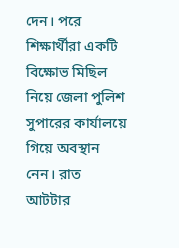দেন। পরে শিক্ষার্থীরা একটি বিক্ষোভ মিছিল নিয়ে জেলা পুলিশ সুপারের কার্যালয়ে গিয়ে অবস্থান নেন। রাত আটটার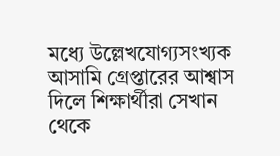মধ্যে উল্লেখযোগ্যসংখ্যক আসামি গ্রেপ্তারের আশ্বাস দিলে শিক্ষার্থীরা সেখান থেকে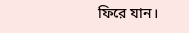ফিরে যান।